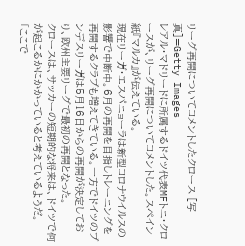リーグ再開についてコメントしたクロース [写真]=Getty Images
レアル・マドリードに所属するドイツ代表MFトニ・クロースが、リーグ再開についてコメントした。スペイン紙『マルカ』が伝えている。
現在リーガ・エスパニョーラは新型コロナウイルスの影響で中断中。6月の再開を目指しトレーニングを再開するクラブも増えてきている。一方でドイツのブンデスリーガは5月16日からの再開が決定しており、欧州主要リーグで最初の再開となった。
クロースは、サッカーの短期的な将来は、ドイツで何が起こるかにかかっていると考えているようだ。
「ここで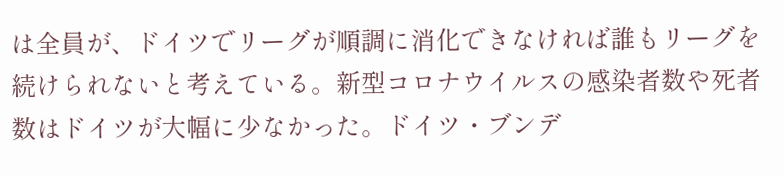は全員が、ドイツでリーグが順調に消化できなければ誰もリーグを続けられないと考えている。新型コロナウイルスの感染者数や死者数はドイツが大幅に少なかった。ドイツ・ブンデ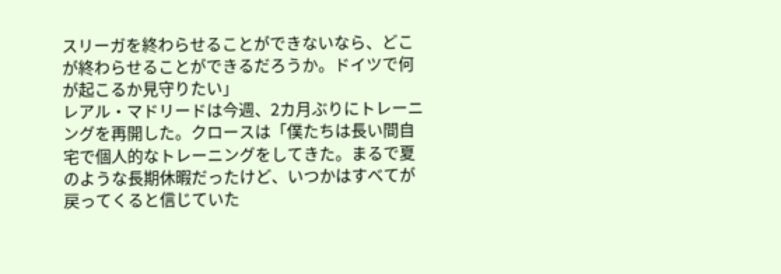スリーガを終わらせることができないなら、どこが終わらせることができるだろうか。ドイツで何が起こるか見守りたい」
レアル・マドリードは今週、2カ月ぶりにトレーニングを再開した。クロースは「僕たちは長い間自宅で個人的なトレーニングをしてきた。まるで夏のような長期休暇だったけど、いつかはすべてが戻ってくると信じていた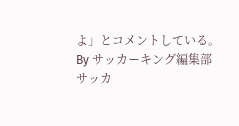よ」とコメントしている。
By サッカーキング編集部
サッカ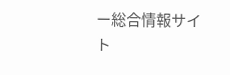ー総合情報サイト